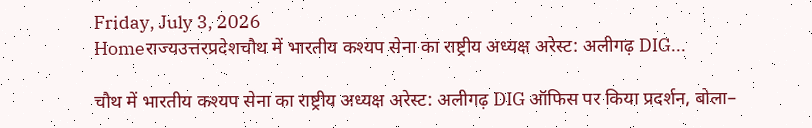Friday, July 3, 2026
Homeराज्यउत्तरप्रदेशचौथ में भारतीय कश्यप सेना का राष्ट्रीय अध्यक्ष अरेस्ट: अलीगढ़ DIG...

चौथ में भारतीय कश्यप सेना का राष्ट्रीय अध्यक्ष अरेस्ट: अलीगढ़ DIG ऑफिस पर किया प्रदर्शन, बोला–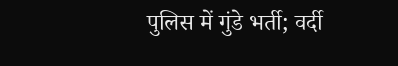पुलिस में गुंडे भर्ती; वर्दी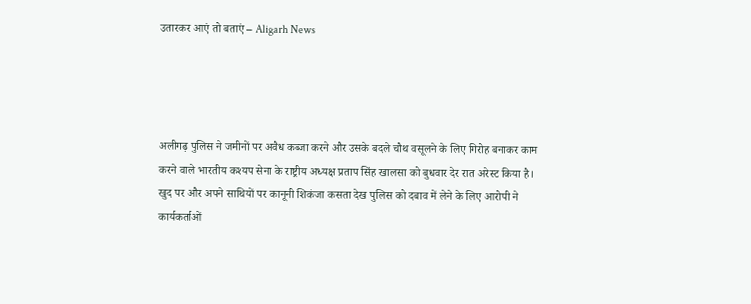उतारकर आएं तो बताएं – Aligarh News




अलीगढ़ पुलिस ने जमीनों पर अवैध कब्जा करने और उसके बदले चौथ वसूलने के लिए गिरोह बनाकर काम करने वाले भारतीय कश्यप सेना के राष्ट्रीय अध्यक्ष प्रताप सिंह खालसा को बुधवार देर रात अरेस्ट किया है। खुद पर और अपने साथियों पर कानूनी शिकंजा कसता देख पुलिस को दबाव में लेने के लिए आरोपी ने कार्यकर्ताओं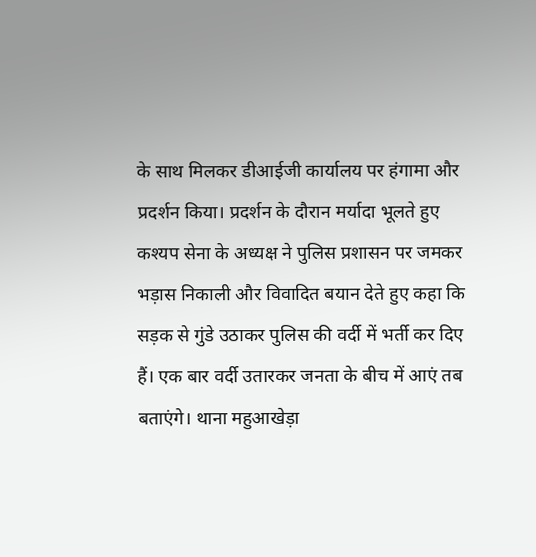के साथ मिलकर डीआईजी कार्यालय पर हंगामा और प्रदर्शन किया। प्रदर्शन के दौरान मर्यादा भूलते हुए कश्यप सेना के अध्यक्ष ने पुलिस प्रशासन पर जमकर भड़ास निकाली और विवादित बयान देते हुए कहा कि सड़क से गुंडे उठाकर पुलिस की वर्दी में भर्ती कर दिए हैं। एक बार वर्दी उतारकर जनता के बीच में आएं तब बताएंगे। थाना महुआखेड़ा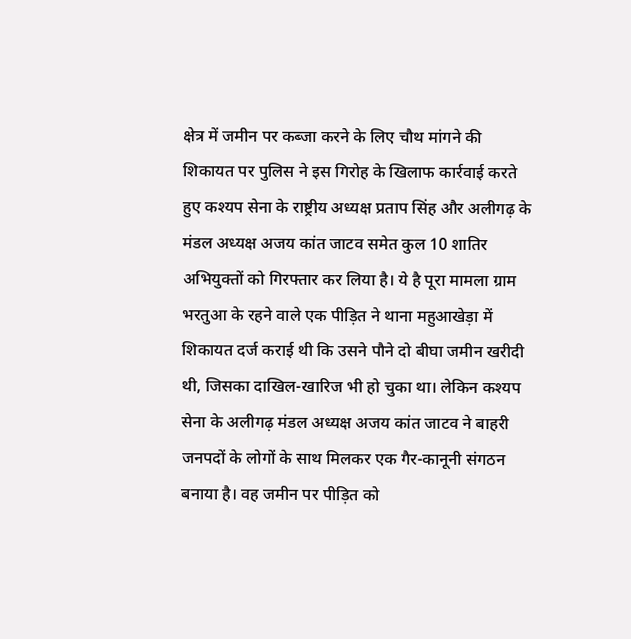क्षेत्र में जमीन पर कब्जा करने के लिए चौथ मांगने की शिकायत पर पुलिस ने इस गिरोह के खिलाफ कार्रवाई करते हुए कश्यप सेना के राष्ट्रीय अध्यक्ष प्रताप सिंह और अलीगढ़ के मंडल अध्यक्ष अजय कांत जाटव समेत कुल 10 शातिर अभियुक्तों को गिरफ्तार कर लिया है। ये है पूरा मामला ग्राम भरतुआ के रहने वाले एक पीड़ित ने थाना महुआखेड़ा में शिकायत दर्ज कराई थी कि उसने पौने दो बीघा जमीन खरीदी थी, जिसका दाखिल-खारिज भी हो चुका था। लेकिन कश्यप सेना के अलीगढ़ मंडल अध्यक्ष अजय कांत जाटव ने बाहरी जनपदों के लोगों के साथ मिलकर एक गैर-कानूनी संगठन बनाया है। वह जमीन पर पीड़ित को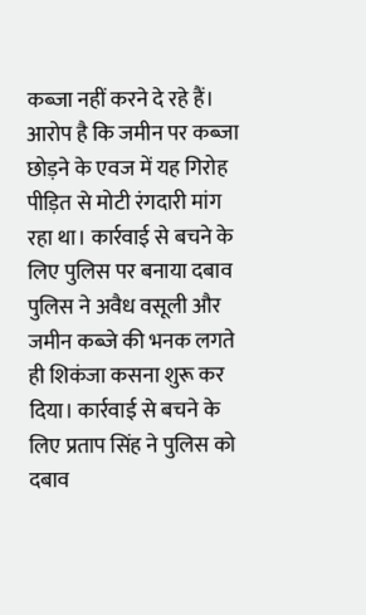कब्जा नहीं करने दे रहे हैं। आरोप है कि जमीन पर कब्जा छोड़ने के एवज में यह गिरोह पीड़ित से मोटी रंगदारी मांग रहा था। कार्रवाई से बचने के लिए पुलिस पर बनाया दबाव पुलिस ने अवैध वसूली और जमीन कब्जे की भनक लगते ही शिकंजा कसना शुरू कर दिया। कार्रवाई से बचने के लिए प्रताप सिंह ने पुलिस को दबाव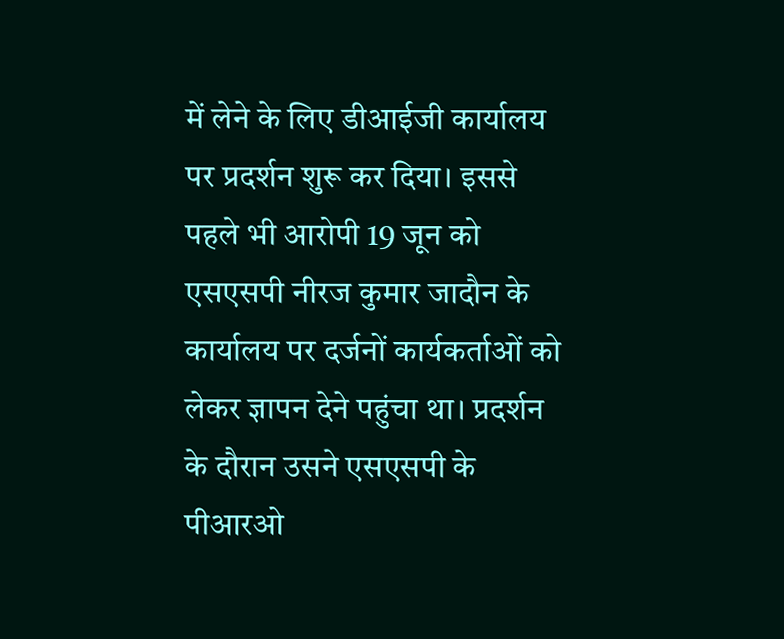में लेने के लिए डीआईजी कार्यालय पर प्रदर्शन शुरू कर दिया। इससे पहले भी आरोपी 19 जून को एसएसपी नीरज कुमार जादौन के कार्यालय पर दर्जनों कार्यकर्ताओं को लेकर ज्ञापन देने पहुंचा था। प्रदर्शन के दौरान उसने एसएसपी के पीआरओ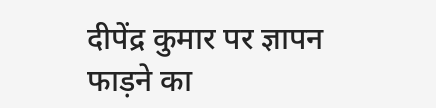दीपेंद्र कुमार पर ज्ञापन फाड़ने का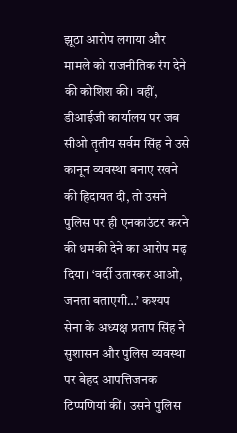झूठा आरोप लगाया और मामले को राजनीतिक रंग देने की कोशिश की। वहीं, डीआईजी कार्यालय पर जब सीओ तृतीय सर्वम सिंह ने उसे कानून व्यवस्था बनाए रखने की हिदायत दी, तो उसने पुलिस पर ही एनकाउंटर करने की धमकी देने का आरोप मढ़ दिया। ‘वर्दी उतारकर आओ, जनता बताएगी…’ कश्यप सेना के अध्यक्ष प्रताप सिंह ने सुशासन और पुलिस व्यवस्था पर बेहद आपत्तिजनक टिप्पणियां कीं। उसने पुलिस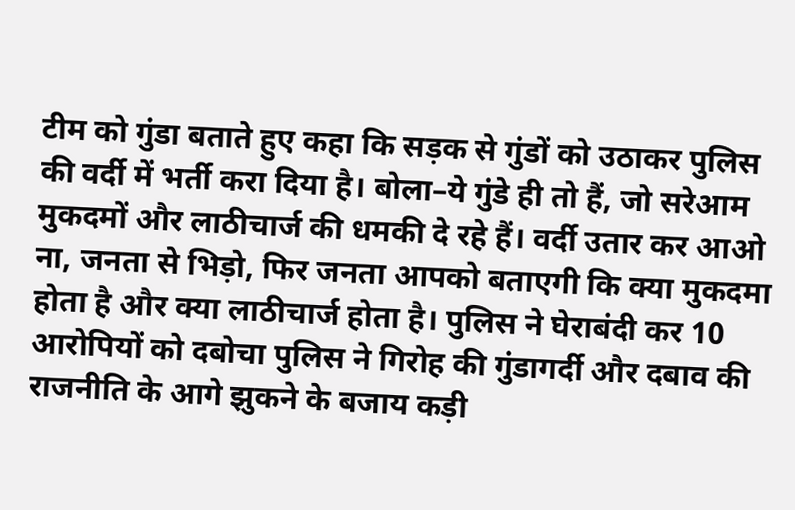टीम को गुंडा बताते हुए कहा कि सड़क से गुंडों को उठाकर पुलिस की वर्दी में भर्ती करा दिया है। बोला–ये गुंडे ही तो हैं, जो सरेआम मुकदमों और लाठीचार्ज की धमकी दे रहे हैं। वर्दी उतार कर आओ ना, जनता से भिड़ो, फिर जनता आपको बताएगी कि क्या मुकदमा होता है और क्या लाठीचार्ज होता है। पुलिस ने घेराबंदी कर 10 आरोपियों को दबोचा पुलिस ने गिरोह की गुंडागर्दी और दबाव की राजनीति के आगे झुकने के बजाय कड़ी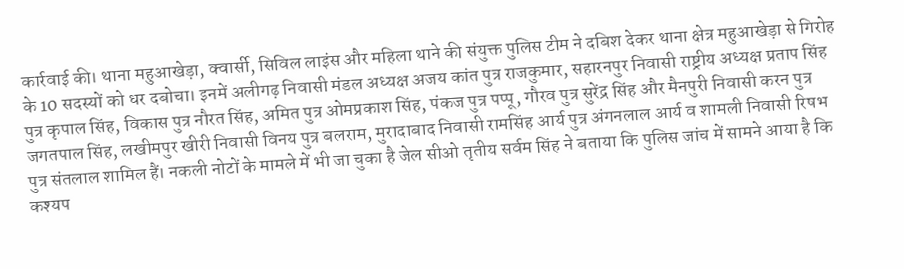कार्रवाई की। थाना महुआखेड़ा, क्वार्सी, सिविल लाइंस और महिला थाने की संयुक्त पुलिस टीम ने दबिश देकर थाना क्षेत्र महुआखेड़ा से गिरोह के 10 सदस्यों को धर दबोचा। इनमें अलीगढ़ निवासी मंडल अध्यक्ष अजय कांत पुत्र राजकुमार, सहारनपुर निवासी राष्ट्रीय अध्यक्ष प्रताप सिंह पुत्र कृपाल सिंह, विकास पुत्र नौरत सिंह, अमित पुत्र ओमप्रकाश सिंह, पंकज पुत्र पप्पू, गौरव पुत्र सुरेंद्र सिंह और मैनपुरी निवासी करन पुत्र जगतपाल सिंह, लखीमपुर खीरी निवासी विनय पुत्र बलराम, मुरादाबाद निवासी रामसिंह आर्य पुत्र अंगनलाल आर्य व शामली निवासी रिषभ पुत्र संतलाल शामिल हैं। नकली नोटों के मामले में भी जा चुका है जेल सीओ तृतीय सर्वम सिंह ने बताया कि पुलिस जांच में सामने आया है कि कश्यप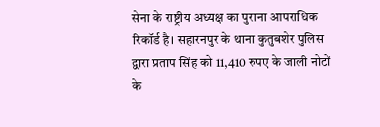सेना के राष्ट्रीय अध्यक्ष का पुराना आपराधिक रिकॉर्ड है। सहारनपुर के थाना कुतुबशेर पुलिस द्वारा प्रताप सिंह को 11,410 रुपए के जाली नोटों के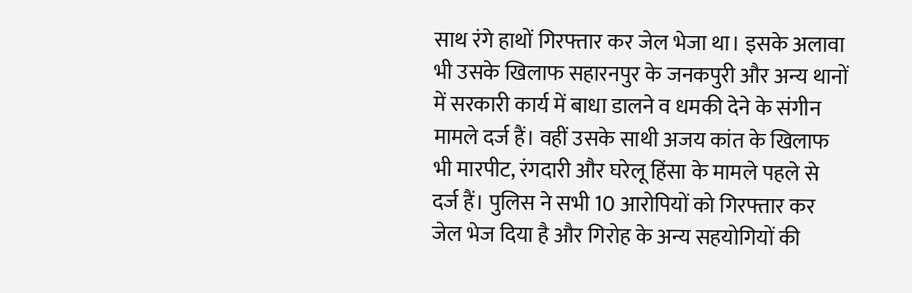साथ रंगे हाथों गिरफ्तार कर जेल भेजा था। इसके अलावा भी उसके खिलाफ सहारनपुर के जनकपुरी और अन्य थानों में सरकारी कार्य में बाधा डालने व धमकी देने के संगीन मामले दर्ज हैं। वहीं उसके साथी अजय कांत के खिलाफ भी मारपीट, रंगदारी और घरेलू हिंसा के मामले पहले से दर्ज हैं। पुलिस ने सभी 10 आरोपियों को गिरफ्तार कर जेल भेज दिया है और गिरोह के अन्य सहयोगियों की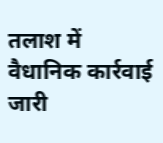तलाश में वैधानिक कार्रवाई जारी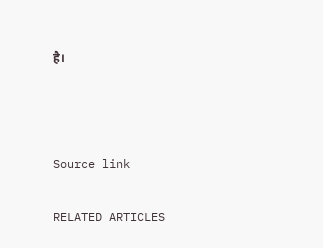है।



Source link

RELATED ARTICLES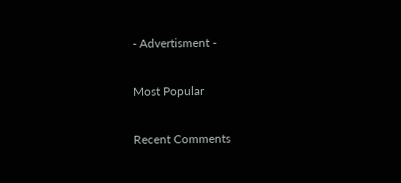- Advertisment -

Most Popular

Recent Comments